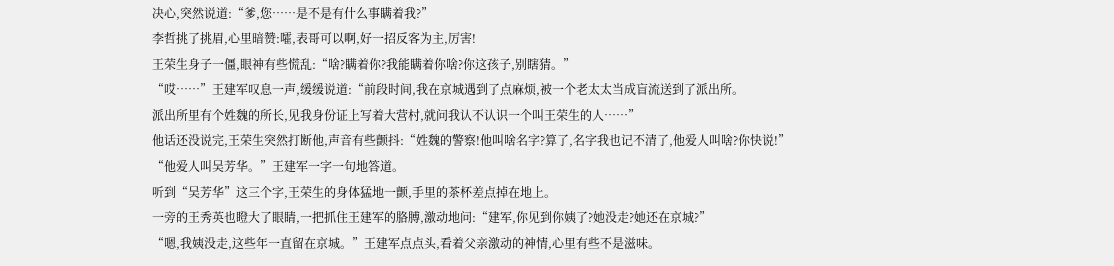决心,突然说道:“爹,您……是不是有什么事瞒着我?”
李哲挑了挑眉,心里暗赞:嚯,表哥可以啊,好一招反客为主,厉害!
王荣生身子一僵,眼神有些慌乱:“啥?瞒着你?我能瞒着你啥?你这孩子,别瞎猜。”
“哎……”王建军叹息一声,缓缓说道:“前段时间,我在京城遇到了点麻烦,被一个老太太当成盲流送到了派出所。
派出所里有个姓魏的所长,见我身份证上写着大营村,就问我认不认识一个叫王荣生的人……”
他话还没说完,王荣生突然打断他,声音有些颤抖:“姓魏的警察!他叫啥名字?算了,名字我也记不清了,他爱人叫啥?你快说!”
“他爱人叫吴芳华。”王建军一字一句地答道。
听到“吴芳华”这三个字,王荣生的身体猛地一颤,手里的茶杯差点掉在地上。
一旁的王秀英也瞪大了眼睛,一把抓住王建军的胳膊,激动地问:“建军,你见到你姨了?她没走?她还在京城?”
“嗯,我姨没走,这些年一直留在京城。”王建军点点头,看着父亲激动的神情,心里有些不是滋味。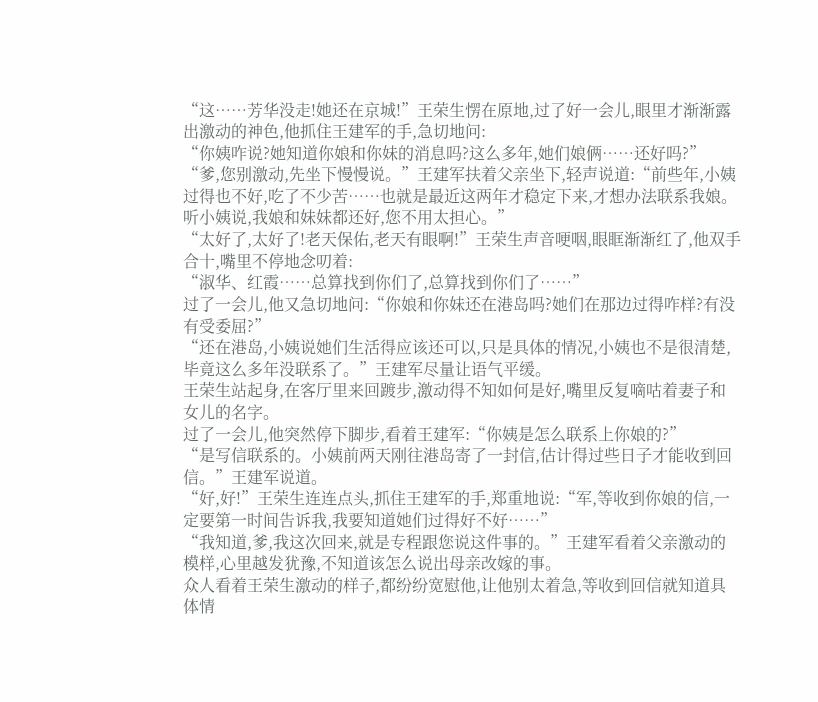“这……芳华没走!她还在京城!”王荣生愣在原地,过了好一会儿,眼里才渐渐露出激动的神色,他抓住王建军的手,急切地问:
“你姨咋说?她知道你娘和你妹的消息吗?这么多年,她们娘俩……还好吗?”
“爹,您别激动,先坐下慢慢说。”王建军扶着父亲坐下,轻声说道:“前些年,小姨过得也不好,吃了不少苦……也就是最近这两年才稳定下来,才想办法联系我娘。
听小姨说,我娘和妹妹都还好,您不用太担心。”
“太好了,太好了!老天保佑,老天有眼啊!”王荣生声音哽咽,眼眶渐渐红了,他双手合十,嘴里不停地念叨着:
“淑华、红霞……总算找到你们了,总算找到你们了……”
过了一会儿,他又急切地问:“你娘和你妹还在港岛吗?她们在那边过得咋样?有没有受委屈?”
“还在港岛,小姨说她们生活得应该还可以,只是具体的情况,小姨也不是很清楚,毕竟这么多年没联系了。”王建军尽量让语气平缓。
王荣生站起身,在客厅里来回踱步,激动得不知如何是好,嘴里反复嘀咕着妻子和女儿的名字。
过了一会儿,他突然停下脚步,看着王建军:“你姨是怎么联系上你娘的?”
“是写信联系的。小姨前两天刚往港岛寄了一封信,估计得过些日子才能收到回信。”王建军说道。
“好,好!”王荣生连连点头,抓住王建军的手,郑重地说:“军,等收到你娘的信,一定要第一时间告诉我,我要知道她们过得好不好……”
“我知道,爹,我这次回来,就是专程跟您说这件事的。”王建军看着父亲激动的模样,心里越发犹豫,不知道该怎么说出母亲改嫁的事。
众人看着王荣生激动的样子,都纷纷宽慰他,让他别太着急,等收到回信就知道具体情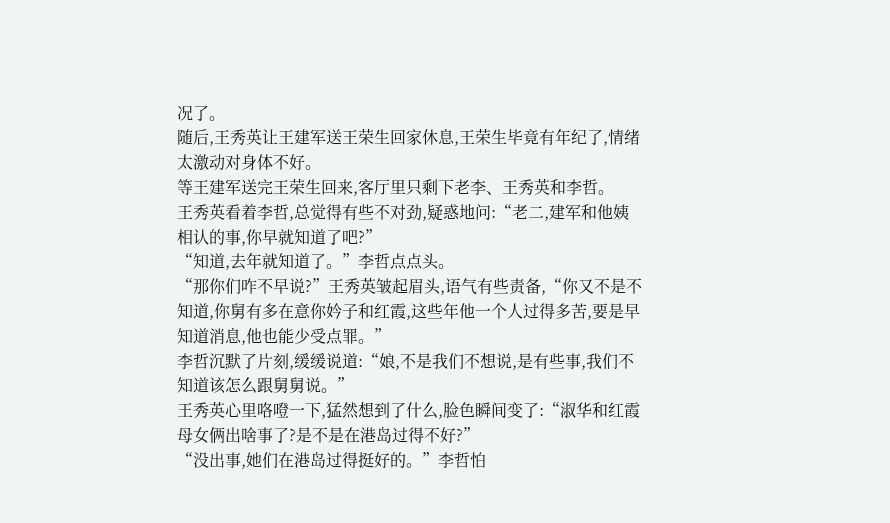况了。
随后,王秀英让王建军送王荣生回家休息,王荣生毕竟有年纪了,情绪太激动对身体不好。
等王建军送完王荣生回来,客厅里只剩下老李、王秀英和李哲。
王秀英看着李哲,总觉得有些不对劲,疑惑地问:“老二,建军和他姨相认的事,你早就知道了吧?”
“知道,去年就知道了。”李哲点点头。
“那你们咋不早说?”王秀英皱起眉头,语气有些责备,“你又不是不知道,你舅有多在意你妗子和红霞,这些年他一个人过得多苦,要是早知道消息,他也能少受点罪。”
李哲沉默了片刻,缓缓说道:“娘,不是我们不想说,是有些事,我们不知道该怎么跟舅舅说。”
王秀英心里咯噔一下,猛然想到了什么,脸色瞬间变了:“淑华和红霞母女俩出啥事了?是不是在港岛过得不好?”
“没出事,她们在港岛过得挺好的。”李哲怕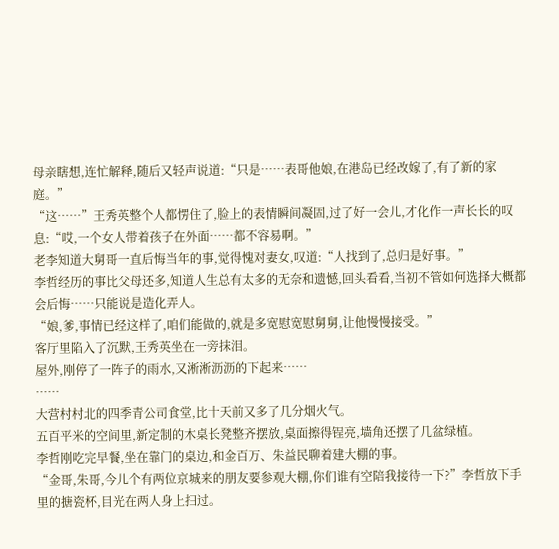母亲瞎想,连忙解释,随后又轻声说道:“只是……表哥他娘,在港岛已经改嫁了,有了新的家庭。”
“这……”王秀英整个人都愣住了,脸上的表情瞬间凝固,过了好一会儿,才化作一声长长的叹息:“哎,一个女人带着孩子在外面……都不容易啊。”
老李知道大舅哥一直后悔当年的事,觉得愧对妻女,叹道:“人找到了,总归是好事。”
李哲经历的事比父母还多,知道人生总有太多的无奈和遗憾,回头看看,当初不管如何选择大概都会后悔……只能说是造化弄人。
“娘,爹,事情已经这样了,咱们能做的,就是多宽慰宽慰舅舅,让他慢慢接受。”
客厅里陷入了沉默,王秀英坐在一旁抹泪。
屋外,刚停了一阵子的雨水,又淅淅沥沥的下起来……
……
大营村村北的四季青公司食堂,比十天前又多了几分烟火气。
五百平米的空间里,新定制的木桌长凳整齐摆放,桌面擦得锃亮,墙角还摆了几盆绿植。
李哲刚吃完早餐,坐在靠门的桌边,和金百万、朱益民聊着建大棚的事。
“金哥,朱哥,今儿个有两位京城来的朋友要参观大棚,你们谁有空陪我接待一下?”李哲放下手里的搪瓷杯,目光在两人身上扫过。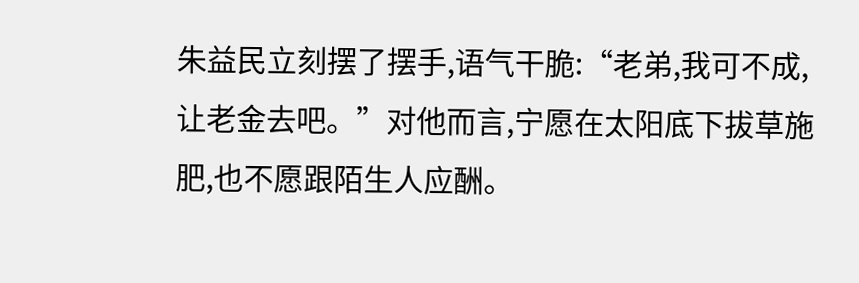朱益民立刻摆了摆手,语气干脆:“老弟,我可不成,让老金去吧。”对他而言,宁愿在太阳底下拔草施肥,也不愿跟陌生人应酬。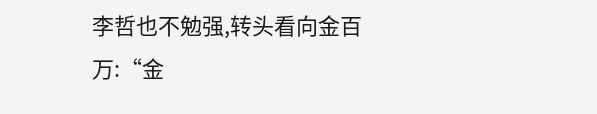李哲也不勉强,转头看向金百万:“金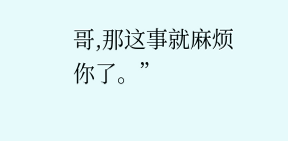哥,那这事就麻烦你了。”